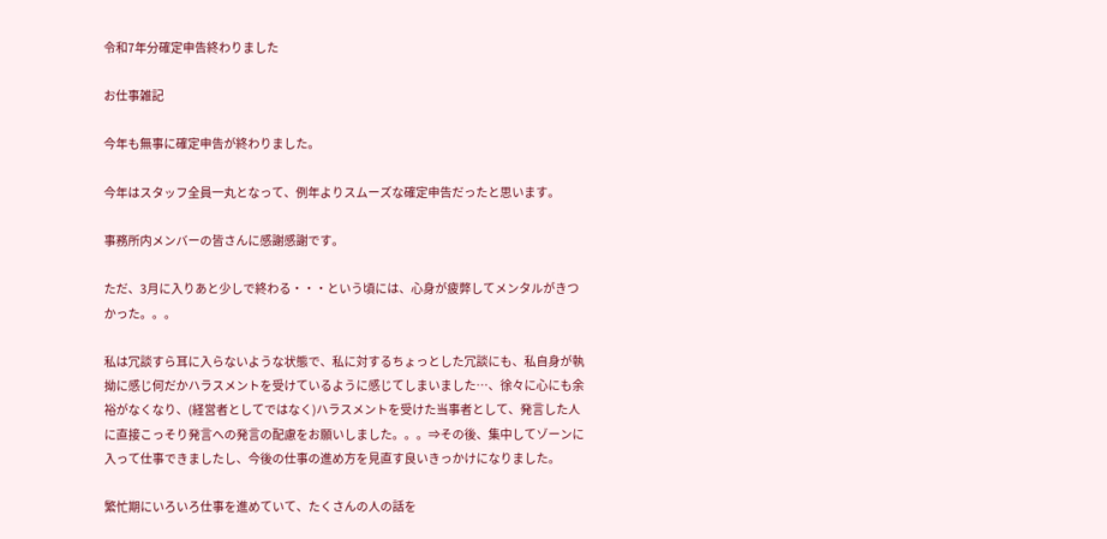令和7年分確定申告終わりました

お仕事雑記

今年も無事に確定申告が終わりました。

今年はスタッフ全員一丸となって、例年よりスムーズな確定申告だったと思います。

事務所内メンバーの皆さんに感謝感謝です。

ただ、3月に入りあと少しで終わる・・・という頃には、心身が疲弊してメンタルがきつかった。。。

私は冗談すら耳に入らないような状態で、私に対するちょっとした冗談にも、私自身が執拗に感じ何だかハラスメントを受けているように感じてしまいました…、徐々に心にも余裕がなくなり、(経営者としてではなく)ハラスメントを受けた当事者として、発言した人に直接こっそり発言への発言の配慮をお願いしました。。。⇒その後、集中してゾーンに入って仕事できましたし、今後の仕事の進め方を見直す良いきっかけになりました。

繁忙期にいろいろ仕事を進めていて、たくさんの人の話を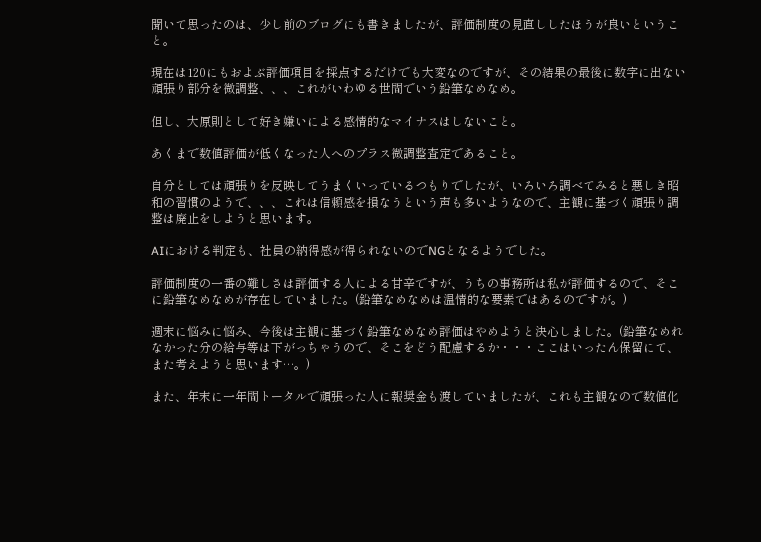聞いて思ったのは、少し前のブログにも書きましたが、評価制度の見直ししたほうが良いということ。

現在は120にもおよぶ評価項目を採点するだけでも大変なのですが、その結果の最後に数字に出ない頑張り部分を微調整、、、これがいわゆる世間でいう鉛筆なめなめ。

但し、大原則として好き嫌いによる感情的なマイナスはしないこと。

あくまで数値評価が低くなった人へのプラス微調整査定であること。

自分としては頑張りを反映してうまくいっているつもりでしたが、いろいろ調べてみると悪しき昭和の習慣のようで、、、これは信頼感を損なうという声も多いようなので、主観に基づく頑張り調整は廃止をしようと思います。

AIにおける判定も、社員の納得感が得られないのでNGとなるようでした。

評価制度の一番の難しさは評価する人による甘辛ですが、うちの事務所は私が評価するので、そこに鉛筆なめなめが存在していました。(鉛筆なめなめは温情的な要素ではあるのですが。)

週末に悩みに悩み、今後は主観に基づく鉛筆なめなめ評価はやめようと決心しました。(鉛筆なめれなかった分の給与等は下がっちゃうので、そこをどう配慮するか・・・ここはいったん保留にて、また考えようと思います…。)

また、年末に一年間トータルで頑張った人に報奨金も渡していましたが、これも主観なので数値化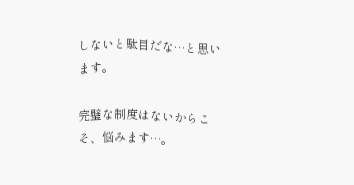しないと駄目だな…と思います。

完璧な制度はないからこそ、悩みます…。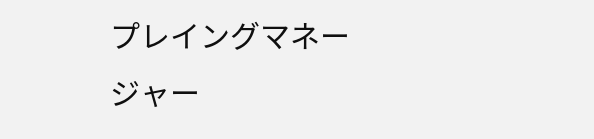プレイングマネージャー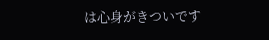は心身がきついです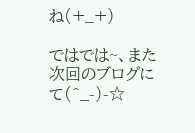ね(+_+)

ではでは~、また次回のブログにて(^_-)-☆